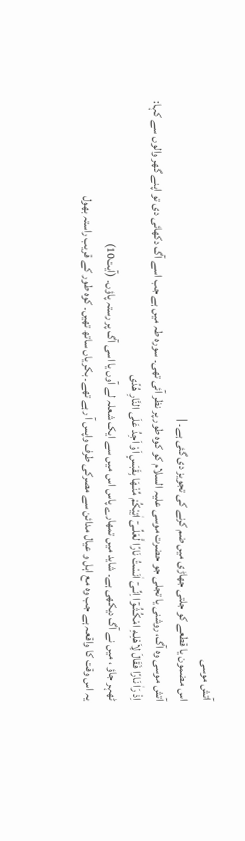آتش موسی
اس مضمون یا قطعے کو جلتی جھاڑی میں ضم کرنے کی تجویز دی گئی ہے۔ |
آتش موسی وہ آگ، روشنی یا تجلی جو حضرت موسی علیہ السلام کو کوہ طور پر نظر آئی تھی۔ سورہ طہ میں ہے جب اسے آگ دکھائی دی تو اپنے گھر والوں سے کہا:
اِذْ رَاٰ نَارًا فَقَالَ لِاَهْلِـهِ امْكُـثُـوٓا اِنِّـىٓ اٰنَسْتُ نَارًا لَّعَلِّـىٓ اٰتِيْكُمْ مِّنْـهَا بِقَبَسٍ اَوْ اَجِدُ عَلَى النَّارِ هُدًى
ٹھہر جاؤ ، میں نے آگ دیکھی ہے۔ شاید میں تمھارے پاس اس میں سے ایک شعلہ لے آوں یا اسی آگ پر رستہ پاؤں۔ (آیت10)
یہ اس وقت کا واقعہ ہے جب وہ مع اہل و عیال مدائن سے مصرکی طرف واپس آ رہے تھے۔ بکریاں ساتھ تھیں۔ کوہ طور کے قریب راستہ بھول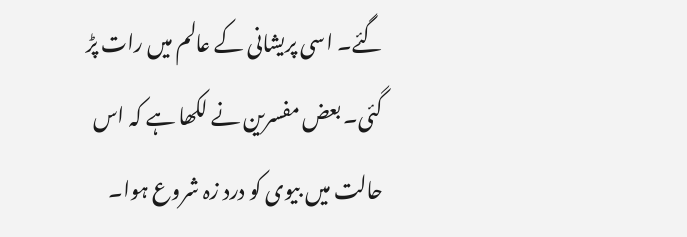گئے۔ اسی پریشانی کے عالم میں رات پڑ گئی۔ بعض مفسرین نے لکھا ہے کہ اس حالت میں بیوی کو درد زہ شروع ہوا۔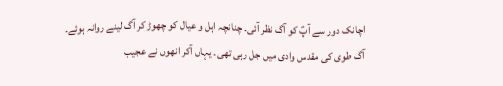اچانک دور سے آپؑ کو آگ نظر آئی۔ چنانچہ اہل و عیال کو چھوڑ کر آگ لینے روانہ ہوئے۔
آگ طوی کی مقدس وادی میں جل رہی تھی۔ یہاں آکر انھوں نے عجیب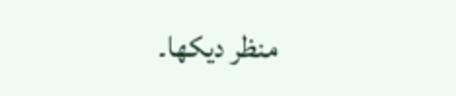منظر دیکھا۔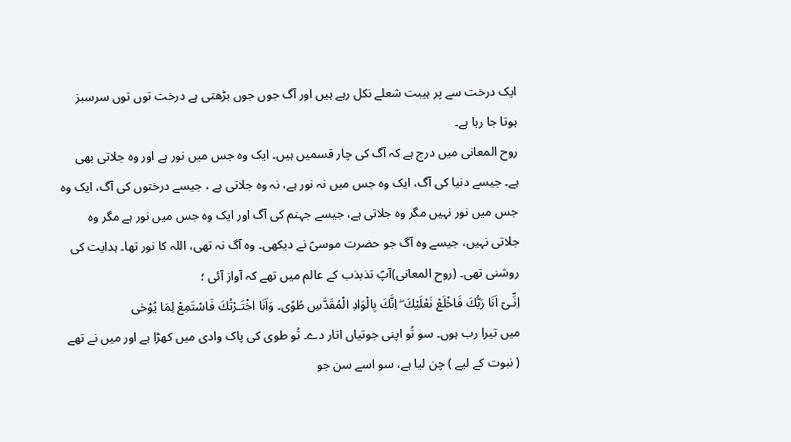ایک درخت سے پر ہیبت شعلے نکل رہے ہیں اور آگ جوں جوں بڑھتی ہے درخت توں توں سرسبز ہوتا جا رہا ہے۔
روح المعانی میں درج ہے کہ آگ کی چار قسمیں ہیں۔ ایک وہ جس میں نور ہے اور وہ جلاتی بھی ہے۔ جیسے دنیا کی آگ، ایک وہ جس میں نہ نور ہے، نہ وہ جلاتی ہے ، جیسے درختوں کی آگ، ایک وہ جس میں نور نہیں مگر وہ جلاتی ہے، جیسے جہنم کی آگ اور ایک وہ جس میں نور ہے مگر وہ جلاتی نہیں، جیسے وہ آگ جو حضرت موسیؑ نے دیکھی۔ وہ آگ نہ تھی، اللہ کا نور تھا۔ ہدایت کی روشنی تھی۔ (روح المعانی)آپؑ تذبذب کے عالم میں تھے کہ آواز آئی ؛
اِنِّـىٓ اَنَا رَبُّكَ فَاخْلَعْ نَعْلَيْكَ ۖ اِنَّكَ بِالْوَادِ الْمُقَدَّسِ طُوًى۔ وَاَنَا اخْتَـرْتُكَ فَاسْتَمِعْ لِمَا يُوْحٰى
میں تیرا رب ہوں۔ سو تُو اپنی جوتیاں اتار دے۔ تُو طوی کی پاک وادی میں کھڑا ہے اور میں نے تھے ( نبوت کے لیے ) چن لیا ہے، سو اسے سن جو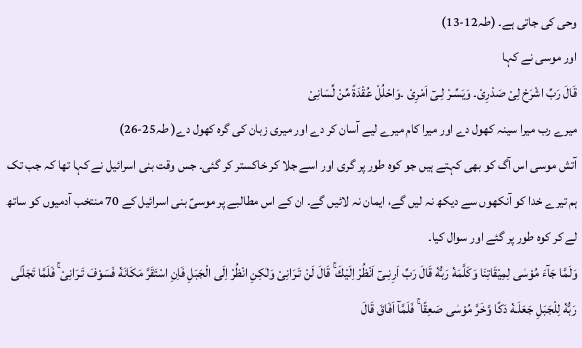وحی کی جاتی ہے۔ (طہ12-13)
اور موسی نے کہا
قَالَ رَبِّ اشْرَحْ لِىْ صَدْرِىْ۔ وَيَسِّـرْ لِـىٓ اَمْرِىْ ۔وَاحْلُلْ عُقْدَةً مِّنْ لِّسَانِىْ
میرے رب میرا سینہ کھول دے اور میرا کام میرے لیے آسان کر دے اور میری زبان کی گرہ کھول دے( طہ25-26)
آتش موسی اس آگ کو بھی کہتے ہیں جو کوہ طور پر گری اور اسے جلا کر خاکستر کر گئی۔ جس وقت بنی اسرائیل نے کہا تھا کہ جب تک ہم تیرے خدا کو آنکھوں سے دیکھ نہ لیں گے، ایمان نہ لائیں گے۔ ان کے اس مطالبے پر موسیؑ بنی اسرائیل کے 70 منتخب آدمیوں کو ساتھ لے کر کوہ طور پر گئے اور سوال کیا۔
وَلَمَّا جَآءَ مُوْسٰى لِمِيْقَاتِنَا وَكَلَّمَهٝ رَبُّهٝ قَالَ رَبِّ اَرِنِـىٓ اَنْظُرْ اِلَيْكَ ۚ قَالَ لَنْ تَـرَانِىْ وَلٰكِنِ انْظُرْ اِلَى الْجَبَلِ فَاِنِ اسْتَقَرَّ مَكَانَهٝ فَسَوْفَ تَـرَانِىْ ۚ فَلَمَّا تَجَلّـٰى رَبُّهٝ لِلْجَبَلِ جَعَلَـهٝ دَكًا وَّخَرَّ مُوْسٰى صَعِقًا ۚ فَلَمَّآ اَفَاقَ قَالَ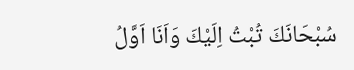سُبْحَانَكَ تُبْتُ اِلَيْكَ وَاَنَا اَوَّلُ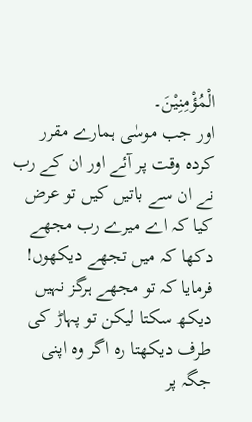الْمُؤْمِنِيْنَ۔
اور جب موسٰی ہمارے مقرر کردہ وقت پر آئے اور ان کے رب نے ان سے باتیں کیں تو عرض کیا کہ اے میرے رب مجھے دکھا کہ میں تجھے دیکھوں! فرمایا کہ تو مجھے ہرگز نہیں دیکھ سکتا لیکن تو پہاڑ کی طرف دیکھتا رہ اگر وہ اپنی جگہ پر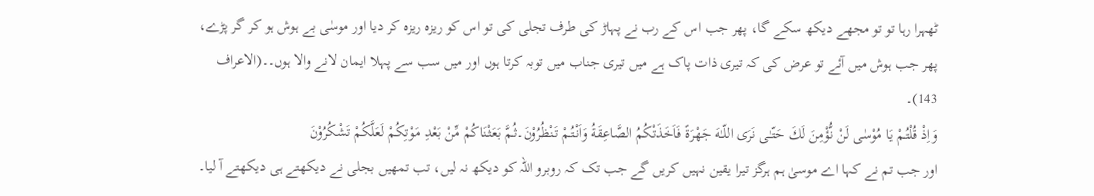ٹھہرا رہا تو تو مجھے دیکھ سکے گا، پھر جب اس کے رب نے پہاڑ کی طرف تجلی کی تو اس کو ریزہ ریزہ کر دیا اور موسٰی بے ہوش ہو کر گر پڑے، پھر جب ہوش میں آئے تو عرض کی کہ تیری ذات پاک ہے میں تیری جناب میں توبہ کرتا ہوں اور میں سب سے پہلا ایمان لانے والا ہوں۔۔(الاعراف 143)۔
وَاِذْ قُلْتُـمْ يَا مُوْسٰى لَنْ نُّؤْمِنَ لَكَ حَتّـٰى نَرَى اللّـٰهَ جَهْرَةً فَاَخَذَتْكُمُ الصَّاعِقَةُ وَاَنْتُـمْ تَنْظُرُوْنَ۔ثُـمَّ بَعَثْنَاكُمْ مِّنْ بَعْدِ مَوْتِكُمْ لَعَلَّكُمْ تَشْكُرُوْنَ
اور جب تم نے کہا اے موسیٰ ہم ہرگز تیرا یقین نہیں کریں گے جب تک کہ روبرو اللہ کو دیکھ نہ لیں، تب تمھیں بجلی نے دیکھتے ہی دیکھتے آ لیا۔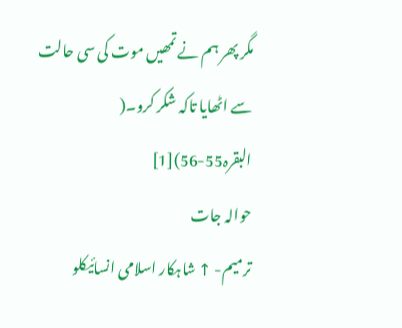مگر پھر ہم نے تمھیں موت کی سی حالت سے اٹھایا تاکہ شکر کرو۔( البقرہ55-56)[1]
حوالہ جات
ترمیم- ↑ شاہکار اسلامی انسائیکلو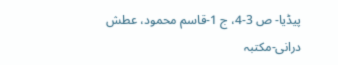پیڈیا- ص 3-4، ج 1-قاسم محمود، عطش درانی-مکتبہ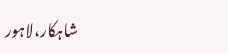شاہکار،لاہور